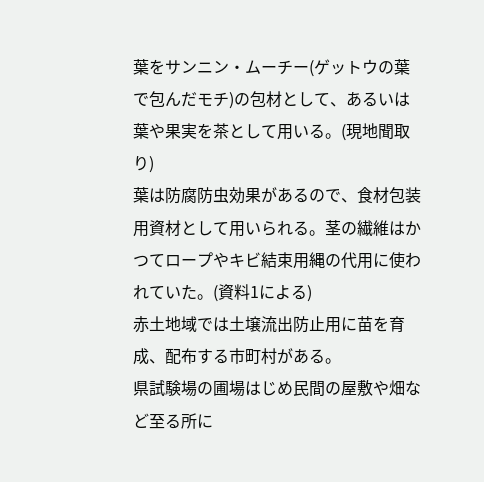葉をサンニン・ムーチー(ゲットウの葉で包んだモチ)の包材として、あるいは葉や果実を茶として用いる。(現地聞取り)
葉は防腐防虫効果があるので、食材包装用資材として用いられる。茎の繊維はかつてロープやキビ結束用縄の代用に使われていた。(資料1による)
赤土地域では土壌流出防止用に苗を育成、配布する市町村がある。
県試験場の圃場はじめ民間の屋敷や畑など至る所に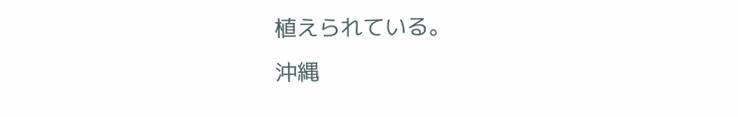植えられている。
沖縄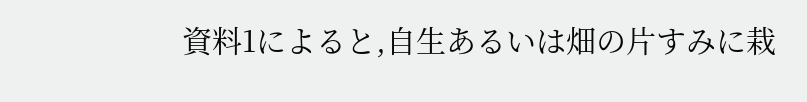資料1によると,自生あるいは畑の片すみに栽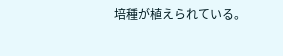培種が植えられている。